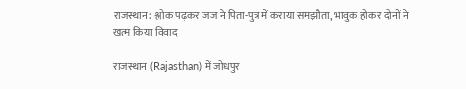राजस्थान: श्लोक पढ़कर जज ने पिता-पुत्र में कराया समझौता, भावुक होकर दोनों ने खत्म किया विवाद

राजस्थान (Rajasthan) में जोधपुर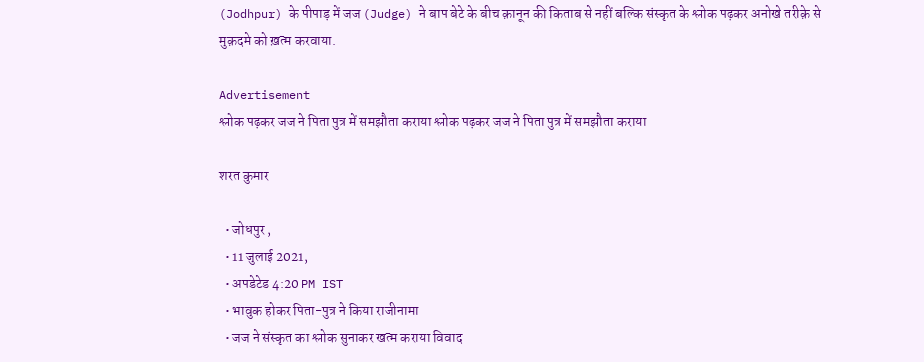(Jodhpur) के पीपाड़ में जज (Judge) ने बाप बेटे के बीच क़ानून की किताब से नहीं बल्कि संस्कृत के श्लोक पढ़कर अनोखे तरीक़े से मुक़दमे को ख़त्म करवाया.

Advertisement
श्लोक पढ़कर जज ने पिता पुत्र में समझौता कराया श्लोक पढ़कर जज ने पिता पुत्र में समझौता कराया

शरत कुमार

  • जोधपुर ,
  • 11 जुलाई 2021,
  • अपडेटेड 4:20 PM IST
  • भावुक होकर पिता-पुत्र ने किया राजीनामा
  • जज ने संस्कृत का श्लोक सुनाकर खत्म कराया विवाद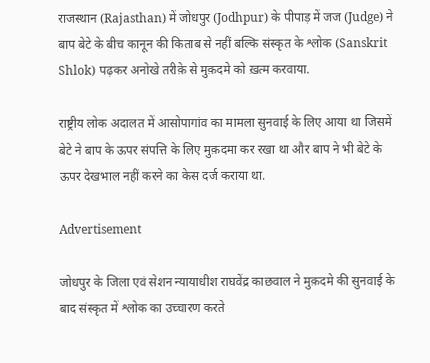राजस्थान (Rajasthan) में जोधपुर (Jodhpur) के पीपाड़ में जज (Judge) ने बाप बेटे के बीच कानून की किताब से नहीं बल्कि संस्कृत के श्लोक (Sanskrit Shlok) पढ़कर अनोखे तरीक़े से मुक़दमे को ख़त्म करवाया.

राष्ट्रीय लोक अदालत में आसोपागांव का मामला सुनवाई के लिए आया था जिसमें बेटे ने बाप के ऊपर संपत्ति के लिए मुक़दमा कर रखा था और बाप ने भी बेटे के ऊपर देखभाल नहीं करने का केस दर्ज कराया था.

Advertisement

जोधपुर के जिला एवं सेशन न्यायाधीश राघवेंद्र काछवाल ने मुक़दमे की सुनवाई के बाद संस्कृत में श्लोक का उच्चारण करते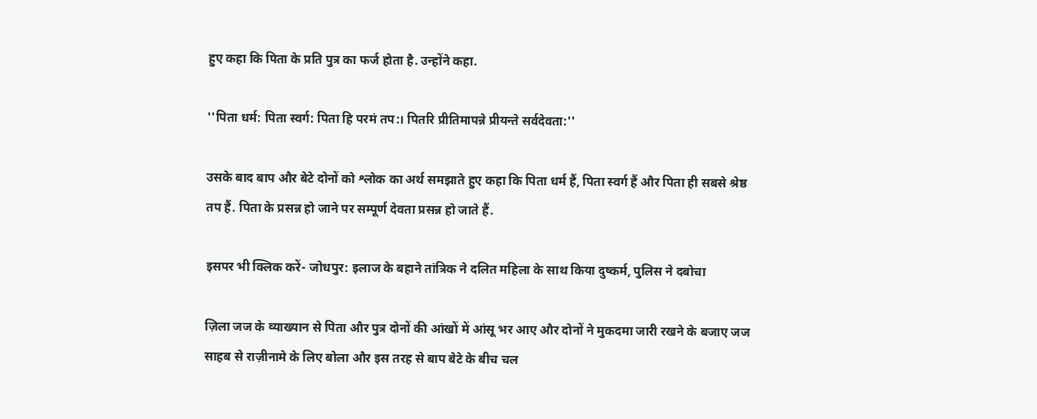हुए कहा कि पिता के प्रति पुत्र का फर्ज होता है. उन्होंने कहा.

''पिता धर्म: पिता स्वर्ग: पिता हि परमं तप:। पितरि प्रीतिमापन्ने प्रीयन्ते सर्वदेवता:''

उसके बाद बाप और बेटे दोनों को श्लोक का अर्थ समझाते हुए कहा कि पिता धर्म हैं, पिता स्वर्ग हैं और पिता ही सबसे श्रेष्ठ तप हैं. पिता के प्रसन्न हो जाने पर सम्पूर्ण देवता प्रसन्न हो जाते हैं.

इसपर भी क्लिक करें- जोधपुर: इलाज के बहाने तांत्रिक ने दलित महिला के साथ किया दुष्कर्म, पुलिस ने दबोचा

ज़िला जज के व्याख्यान से पिता और पुत्र दोनों की आंखों में आंसू भर आए और दोनों ने मुकदमा जारी रखने के बजाए जज साहब से राज़ीनामे के लिए बोला और इस तरह से बाप बेटे के बीच चल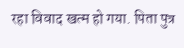रहा विवाद खत्म हो गया. पिता पुत्र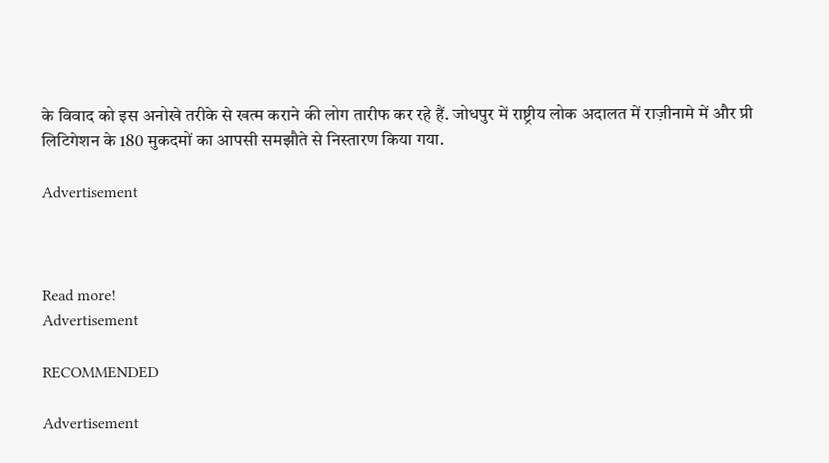के विवाद को इस अनोखे तरीके से खत्म कराने की लोग तारीफ कर रहे हैं. जोधपुर में राष्ट्रीय लोक अदालत में राज़ीनामे में और प्री लिटिगेशन के 180 मुकदमों का आपसी समझौते से निस्तारण किया गया.

Advertisement



Read more!
Advertisement

RECOMMENDED

Advertisement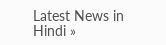Latest News in Hindi »